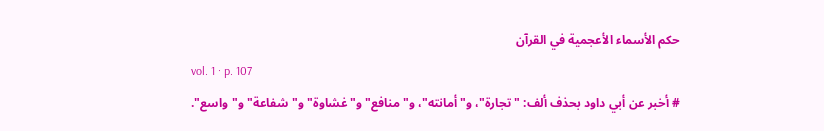حكم الأسماء الأعجمية في القرآن
vol. 1 · p. 107
# أخبر عن أبي داود بحذف ألف: "تجارة"، و"أمانته"، و"منافع" و"غشاوة" و"شفاعة" و"واسع".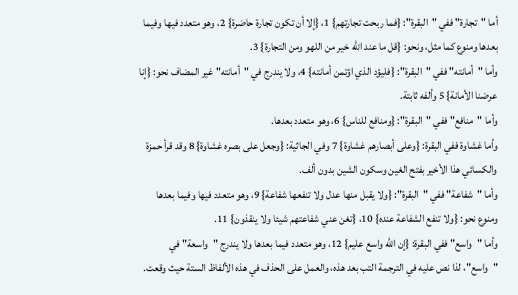أما "تجارة" ففي "البقرة": {فما ربحت تجارتهم} 1، {إلا أن تكون تجارة حاضرة} 2، وهو متعدد فيها وفيما بعدها ومنوع كما مثل، ونحو: {قل ما عند الله خير من اللهو ومن التجارة} 3.
وأما "أمانته" ففي "البقرة": {فليؤد الذي اؤتمن أمانته} 4، ولا يندرج في "أمانته" غير المضاف نحو: {إنا عرضنا الأمانة} 5 وألفه ثابتة.
وأما "منافع" ففي "البقرة": {ومنافع للناس} 6، وهو متعدد بعدها.
وأما غشاوة ففي البقرة: {وعلى أبصارهم غشاوة} 7 وفي الجاثية: {وجعل على بصره غشاوة} 8 وقد قرأ حمزة والكسائي هذا الأخير بفتح الغين وسكون الشين بدون ألف.
وأما "شفاعة" ففي "البقرة": {ولا يقبل منها عدل ولا تنفعها شفاعة} 9، وهو متعدد فيها وفيما بعدها ومنوع نحو: {ولا تنفع الشفاعة عنده} 10، {تغن عني شفاعتهم شيئا ولا ينقذون} 11.
وأما "واسع" ففي البقرة: {إن الله واسع عليم} 12، وهو متعدد فيما بعدها ولا يندرج "واسعة" في "واسع"، لذا نص عليه في الترجمة التب بعد هذه، والعمل على الحذف في هذه الألفاظ الستة حيث وقعت.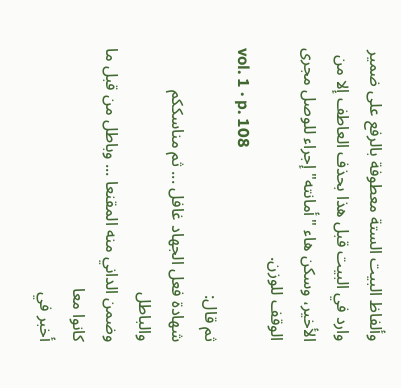وألفاظ البيت الستة معطوفة بالرفع على ضمير وارد في البيت قبل هذا بحذف العاطف إلا من الأخير، وسكن هاء "أمانته" إجراء للوصل مجرى الوقف للوزن.
vol. 1 · p. 108
ثم قال:
شهادة فعل الجهاد غافل ... ثم مناسككم والباطل
وضمن الداني منه المقنعا ... وباطل من قبل ما كانوا معا
أخبر في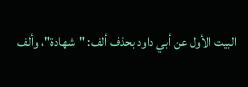البيت الأول عن أبي داود بحذف ألف: "شهادة"، وألف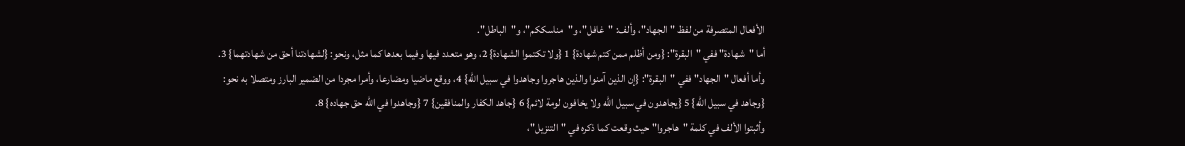الأفعال المتصرفة من لفظ "الجهاد"، وألف: "غافل"، و"مناسككم"، و"الباطل".
أما "شهادة" ففي "البقرة": {ومن أظلم ممن كتم شهادة} 1 {ولا تكتموا الشهادة} 2، وهو متعدد فيها وفيما بعدها كما مثل، ونحو: {لشهادتنا أحق من شهادتهما} 3.
وأما أفعال "الجهاد" ففي "البقرة": {إن الذين آمنوا والذين هاجروا وجاهدوا في سبيل الله} 4، ووقع ماضيا ومضارعا، وأمرا مجردا من الضمير البارز ومتصلا به نحو: {وجاهد في سبيل الله} 5 {يجاهدون في سبيل الله ولا يخافون لومة لائم} 6 {جاهد الكفار والمنافقين} 7 {وجاهدوا في الله حق جهاده} 8.
وأثبتوا الألف في كلمة "هاجروا" حيث وقعت كما ذكره في "التنزيل"،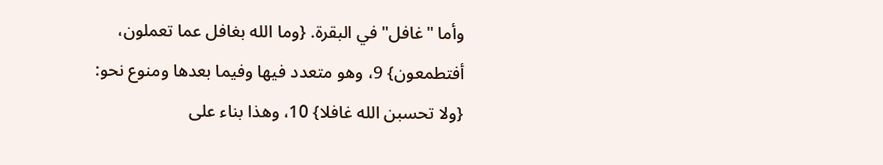وأما "غافل" في البقرة. {وما الله بغافل عما تعملون، أفتطمعون} 9، وهو متعدد فيها وفيما بعدها ومنوع نحو: {ولا تحسبن الله غافلا} 10، وهذا بناء على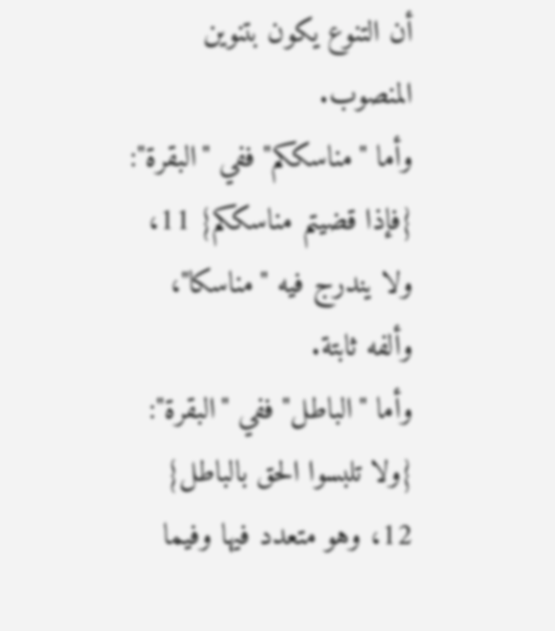أن التنوع يكون بتنوين المنصوب.
وأما "مناسككم" ففي "البقرة": {فإذا قضيتم مناسككم} 11، ولا يندرج فيه "مناسكا"، وألفه ثابتة.
وأما "الباطل" ففي "البقرة": {ولا تلبسوا الحق بالباطل} 12، وهو متعدد فيها وفيما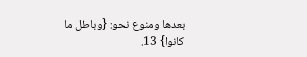بعدها ومنوع نحو: {وباطل ما كانوا} 13.